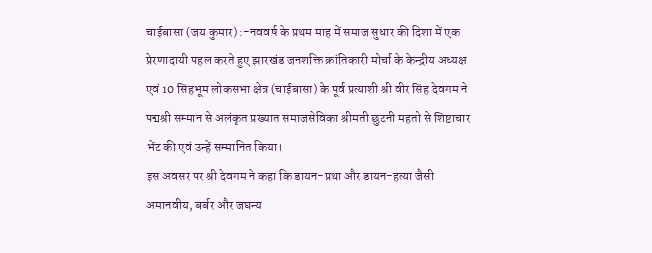चाईबासा (जय कुमार) :-नववर्ष के प्रथम माह में समाज सुधार की दिशा में एक प्रेरणादायी पहल करते हुए झारखंड जनशक्ति क्रांतिकारी मोर्चा के केन्द्रीय अध्यक्ष एवं 10 सिंहभूम लोकसभा क्षेत्र (चाईबासा) के पूर्व प्रत्याशी श्री वीर सिंह देवगम ने पद्मश्री सम्मान से अलंकृत प्रख्यात समाजसेविका श्रीमती छुटनी महतो से शिष्टाचार भेंट की एवं उन्हें सम्मानित किया।
इस अवसर पर श्री देवगम ने कहा कि डायन-प्रथा और डायन-हत्या जैसी अमानवीय, बर्बर और जघन्य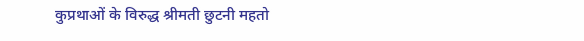कुप्रथाओं के विरुद्ध श्रीमती छुटनी महतो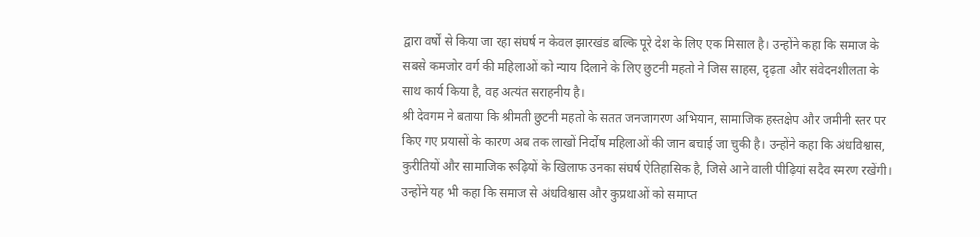द्वारा वर्षों से किया जा रहा संघर्ष न केवल झारखंड बल्कि पूरे देश के लिए एक मिसाल है। उन्होंने कहा कि समाज के सबसे कमजोर वर्ग की महिलाओं को न्याय दिलाने के लिए छुटनी महतो ने जिस साहस, दृढ़ता और संवेदनशीलता के साथ कार्य किया है, वह अत्यंत सराहनीय है।
श्री देवगम ने बताया कि श्रीमती छुटनी महतो के सतत जनजागरण अभियान, सामाजिक हस्तक्षेप और जमीनी स्तर पर किए गए प्रयासों के कारण अब तक लाखों निर्दोष महिलाओं की जान बचाई जा चुकी है। उन्होंने कहा कि अंधविश्वास, कुरीतियों और सामाजिक रूढ़ियों के खिलाफ उनका संघर्ष ऐतिहासिक है, जिसे आने वाली पीढ़ियां सदैव स्मरण रखेंगी।
उन्होंने यह भी कहा कि समाज से अंधविश्वास और कुप्रथाओं को समाप्त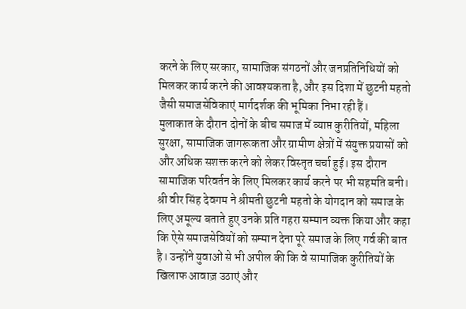करने के लिए सरकार, सामाजिक संगठनों और जनप्रतिनिधियों को मिलकर कार्य करने की आवश्यकता है, और इस दिशा में छुटनी महतो जैसी समाजसेविकाएं मार्गदर्शक की भूमिका निभा रही हैं।
मुलाकात के दौरान दोनों के बीच समाज में व्याप्त कुरीतियों, महिला सुरक्षा, सामाजिक जागरूकता और ग्रामीण क्षेत्रों में संयुक्त प्रयासों को और अधिक सशक्त करने को लेकर विस्तृत चर्चा हुई। इस दौरान सामाजिक परिवर्तन के लिए मिलकर कार्य करने पर भी सहमति बनी।
श्री वीर सिंह देवगम ने श्रीमती छुटनी महतो के योगदान को समाज के लिए अमूल्य बताते हुए उनके प्रति गहरा सम्मान व्यक्त किया और कहा कि ऐसे समाजसेवियों को सम्मान देना पूरे समाज के लिए गर्व की बात है। उन्होंने युवाओं से भी अपील की कि वे सामाजिक कुरीतियों के खिलाफ आवाज़ उठाएं और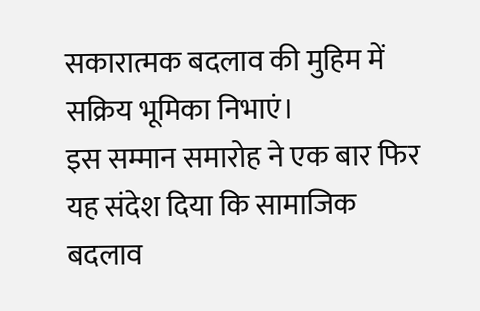सकारात्मक बदलाव की मुहिम में सक्रिय भूमिका निभाएं।
इस सम्मान समारोह ने एक बार फिर यह संदेश दिया कि सामाजिक बदलाव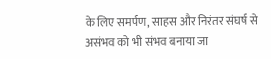के लिए समर्पण, साहस और निरंतर संघर्ष से असंभव को भी संभव बनाया जा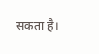सकता है।